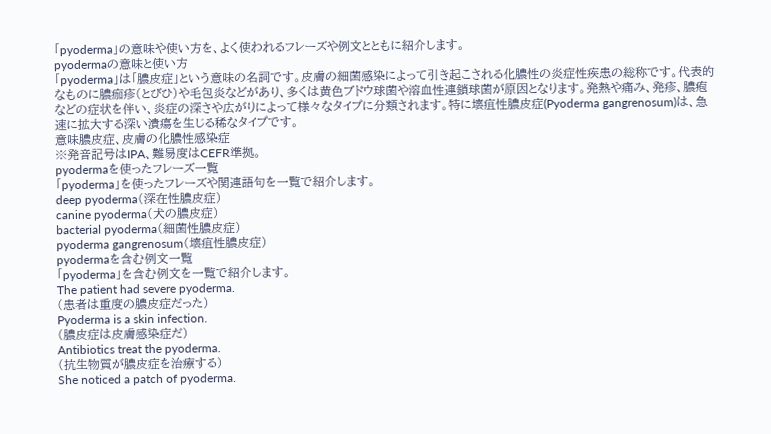「pyoderma」の意味や使い方を、よく使われるフレーズや例文とともに紹介します。
pyodermaの意味と使い方
「pyoderma」は「膿皮症」という意味の名詞です。皮膚の細菌感染によって引き起こされる化膿性の炎症性疾患の総称です。代表的なものに膿痂疹(とびひ)や毛包炎などがあり、多くは黄色ブドウ球菌や溶血性連鎖球菌が原因となります。発熱や痛み、発疹、膿疱などの症状を伴い、炎症の深さや広がりによって様々なタイプに分類されます。特に壊疽性膿皮症(Pyoderma gangrenosum)は、急速に拡大する深い潰瘍を生じる稀なタイプです。
意味膿皮症、皮膚の化膿性感染症
※発音記号はIPA、難易度はCEFR準拠。
pyodermaを使ったフレーズ一覧
「pyoderma」を使ったフレーズや関連語句を一覧で紹介します。
deep pyoderma(深在性膿皮症)
canine pyoderma(犬の膿皮症)
bacterial pyoderma(細菌性膿皮症)
pyoderma gangrenosum(壊疽性膿皮症)
pyodermaを含む例文一覧
「pyoderma」を含む例文を一覧で紹介します。
The patient had severe pyoderma.
(患者は重度の膿皮症だった)
Pyoderma is a skin infection.
(膿皮症は皮膚感染症だ)
Antibiotics treat the pyoderma.
(抗生物質が膿皮症を治療する)
She noticed a patch of pyoderma.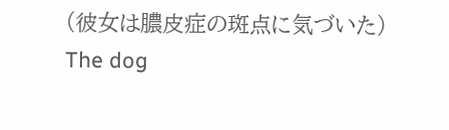(彼女は膿皮症の斑点に気づいた)
The dog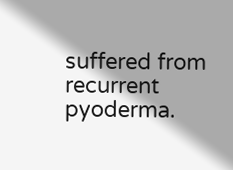suffered from recurrent pyoderma.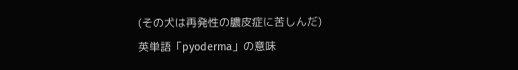(その犬は再発性の膿皮症に苦しんだ)
英単語「pyoderma」の意味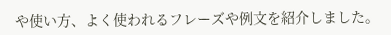や使い方、よく使われるフレーズや例文を紹介しました。